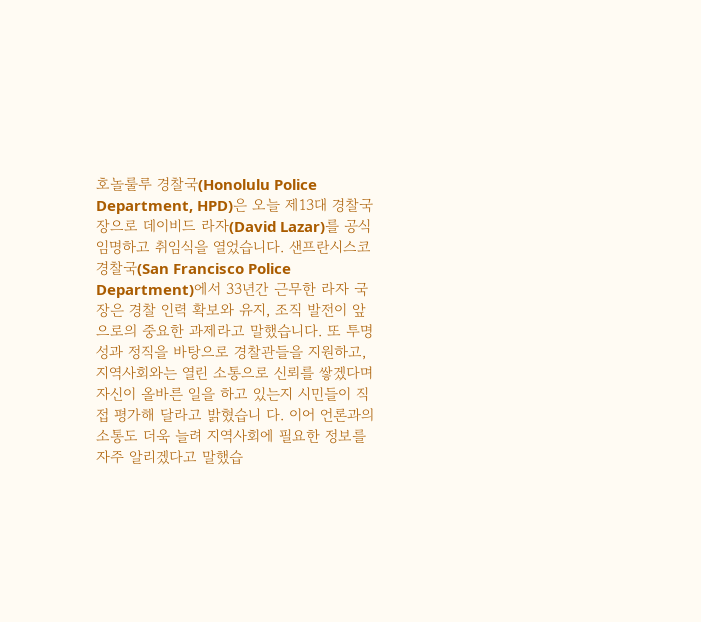호놀룰루 경찰국(Honolulu Police Department, HPD)은 오늘 제13대 경찰국장으로 데이비드 라자(David Lazar)를 공식 임명하고 취임식을 열었습니다. 샌프란시스코 경찰국(San Francisco Police Department)에서 33년간 근무한 라자 국장은 경찰 인력 확보와 유지, 조직 발전이 앞으로의 중요한 과제라고 말했습니다. 또 투명성과 정직을 바탕으로 경찰관들을 지원하고, 지역사회와는 열린 소통으로 신뢰를 쌓겠다며 자신이 올바른 일을 하고 있는지 시민들이 직접 평가해 달라고 밝혔습니 다. 이어 언론과의 소통도 더욱 늘려 지역사회에 필요한 정보를 자주 알리겠다고 말했습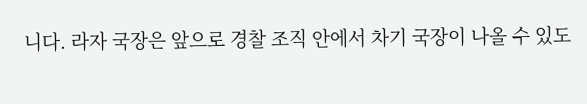니다. 라자 국장은 앞으로 경찰 조직 안에서 차기 국장이 나올 수 있도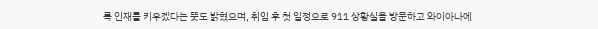록 인재를 키우겠다는 뜻도 밝혔으며, 취임 후 첫 일정으로 911 상황실을 방문하고 와이아나에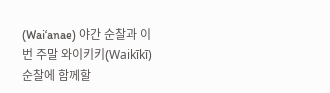(Waiʻanae) 야간 순찰과 이번 주말 와이키키(Waikīkī) 순찰에 함께할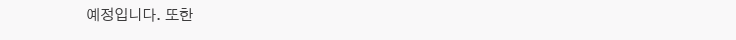예정입니다. 또한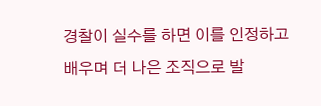경찰이 실수를 하면 이를 인정하고 배우며 더 나은 조직으로 발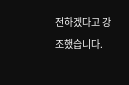전하겠다고 강조했습니다.